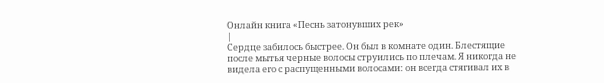Онлайн книга «Песнь затонувших рек»
|
Сердце забилось быстрее. Он был в комнате один. Блестящие после мытья черные волосы струились по плечам. Я никогда не видела его с распущенными волосами: он всегда стягивал их в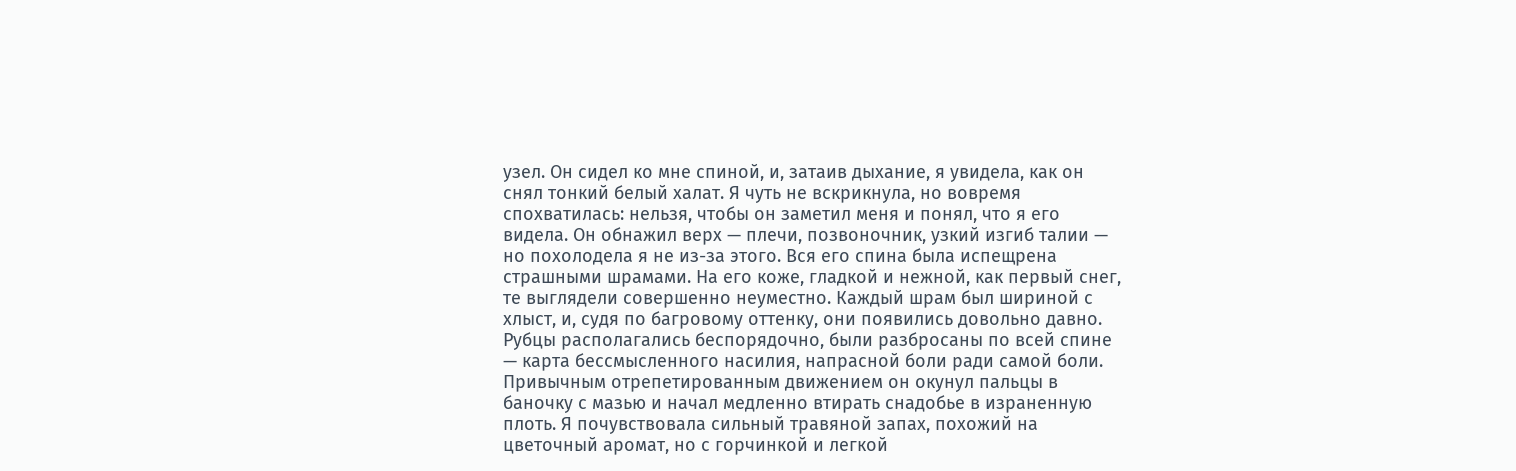узел. Он сидел ко мне спиной, и, затаив дыхание, я увидела, как он снял тонкий белый халат. Я чуть не вскрикнула, но вовремя спохватилась: нельзя, чтобы он заметил меня и понял, что я его видела. Он обнажил верх — плечи, позвоночник, узкий изгиб талии — но похолодела я не из-за этого. Вся его спина была испещрена страшными шрамами. На его коже, гладкой и нежной, как первый снег, те выглядели совершенно неуместно. Каждый шрам был шириной с хлыст, и, судя по багровому оттенку, они появились довольно давно. Рубцы располагались беспорядочно, были разбросаны по всей спине — карта бессмысленного насилия, напрасной боли ради самой боли. Привычным отрепетированным движением он окунул пальцы в баночку с мазью и начал медленно втирать снадобье в израненную плоть. Я почувствовала сильный травяной запах, похожий на цветочный аромат, но с горчинкой и легкой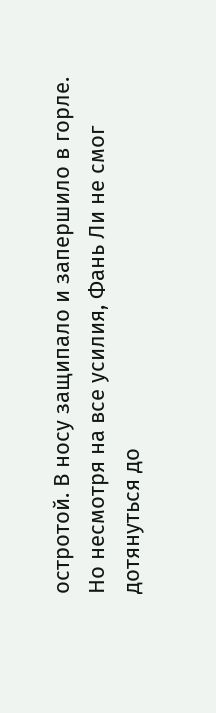остротой. В носу защипало и запершило в горле. Но несмотря на все усилия, Фань Ли не смог дотянуться до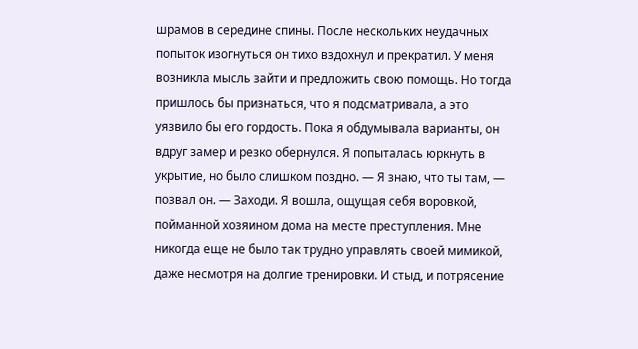шрамов в середине спины. После нескольких неудачных попыток изогнуться он тихо вздохнул и прекратил. У меня возникла мысль зайти и предложить свою помощь. Но тогда пришлось бы признаться, что я подсматривала, а это уязвило бы его гордость. Пока я обдумывала варианты, он вдруг замер и резко обернулся. Я попыталась юркнуть в укрытие, но было слишком поздно. — Я знаю, что ты там, — позвал он. — Заходи. Я вошла, ощущая себя воровкой, пойманной хозяином дома на месте преступления. Мне никогда еще не было так трудно управлять своей мимикой, даже несмотря на долгие тренировки. И стыд, и потрясение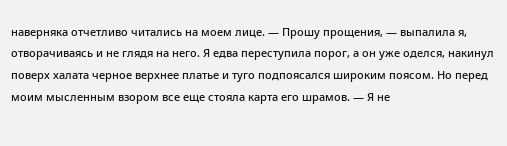наверняка отчетливо читались на моем лице. — Прошу прощения, — выпалила я, отворачиваясь и не глядя на него. Я едва переступила порог, а он уже оделся, накинул поверх халата черное верхнее платье и туго подпоясался широким поясом. Но перед моим мысленным взором все еще стояла карта его шрамов. — Я не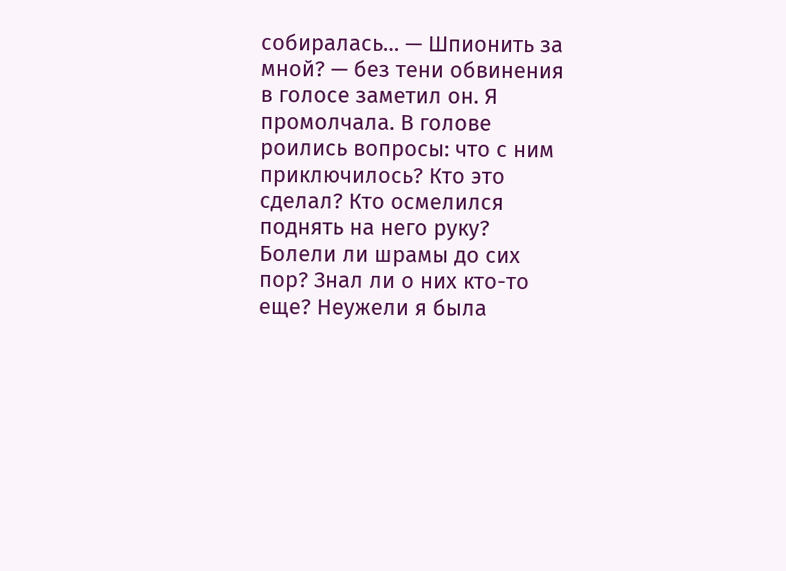собиралась… — Шпионить за мной? — без тени обвинения в голосе заметил он. Я промолчала. В голове роились вопросы: что с ним приключилось? Кто это сделал? Кто осмелился поднять на него руку? Болели ли шрамы до сих пор? Знал ли о них кто-то еще? Неужели я была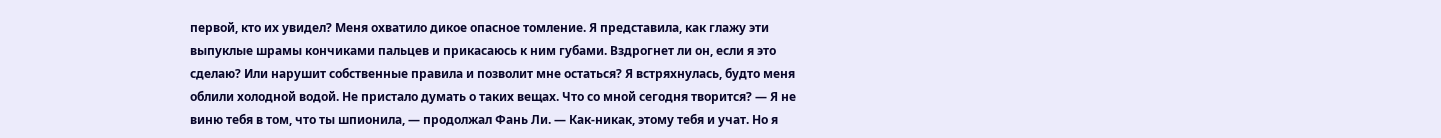первой, кто их увидел? Меня охватило дикое опасное томление. Я представила, как глажу эти выпуклые шрамы кончиками пальцев и прикасаюсь к ним губами. Вздрогнет ли он, если я это сделаю? Или нарушит собственные правила и позволит мне остаться? Я встряхнулась, будто меня облили холодной водой. Не пристало думать о таких вещах. Что со мной сегодня творится? — Я не виню тебя в том, что ты шпионила, — продолжал Фань Ли. — Как-никак, этому тебя и учат. Но я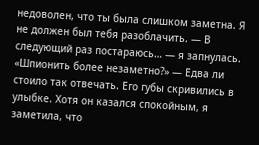недоволен, что ты была слишком заметна. Я не должен был тебя разоблачить. — В следующий раз постараюсь… — я запнулась. «Шпионить более незаметно?» — Едва ли стоило так отвечать. Его губы скривились в улыбке. Хотя он казался спокойным, я заметила, что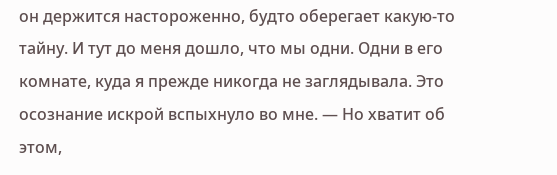он держится настороженно, будто оберегает какую-то тайну. И тут до меня дошло, что мы одни. Одни в его комнате, куда я прежде никогда не заглядывала. Это осознание искрой вспыхнуло во мне. — Но хватит об этом,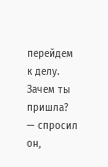перейдем к делу. Зачем ты пришла? — спросил он,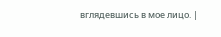вглядевшись в мое лицо. |